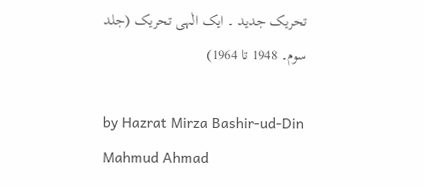تحریک جدید ۔ ایک الٰہی تحریک (جلد سوم۔ 1948 تا 1964)

by Hazrat Mirza Bashir-ud-Din Mahmud Ahmad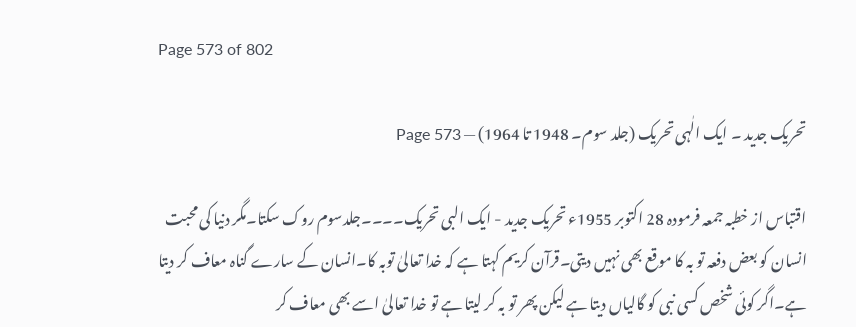Page 573 of 802

تحریک جدید ۔ ایک الٰہی تحریک (جلد سوم۔ 1948 تا 1964) — Page 573

اقتباس از خطبہ جمعہ فرمودہ 28 اکتوبر 1955ء تحریک جدید - ایک البی تحریک۔۔۔۔جلدسوم روک سکتا۔مگر دنیا کی محبت انسان کو بعض دفعہ تو بہ کا موقع بھی نہیں دیتی۔قرآن کریم کہتا ہے کہ خدا تعالیٰ توبہ کا۔انسان کے سارے گناہ معاف کر دیتا ہے۔اگر کوئی شخص کسی نبی کو گالیاں دیتا ہے لیکن پھر تو بہ کر لیتا ہے تو خدا تعالیٰ اسے بھی معاف کر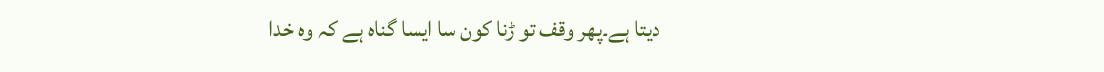دیتا ہے۔پھر وقف تو ڑنا کون سا ایسا گناہ ہے کہ وہ خدا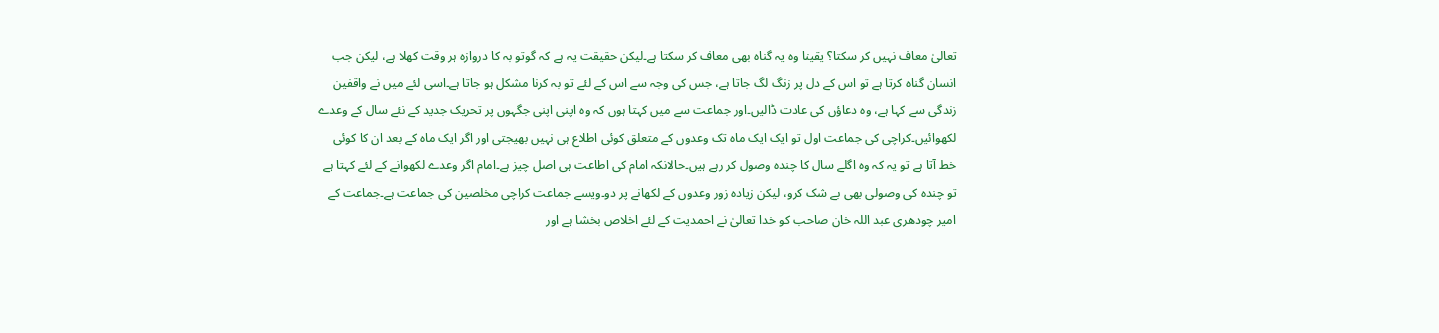تعالیٰ معاف نہیں کر سکتا؟ یقینا وہ یہ گناہ بھی معاف کر سکتا ہے۔لیکن حقیقت یہ ہے کہ گوتو بہ کا دروازہ ہر وقت کھلا ہے، لیکن جب انسان گناہ کرتا ہے تو اس کے دل پر زنگ لگ جاتا ہے، جس کی وجہ سے اس کے لئے تو بہ کرنا مشکل ہو جاتا ہے۔اسی لئے میں نے واقفین زندگی سے کہا ہے، وہ دعاؤں کی عادت ڈالیں۔اور جماعت سے میں کہتا ہوں کہ وہ اپنی اپنی جگہوں پر تحریک جدید کے نئے سال کے وعدے لکھوائیں۔کراچی کی جماعت اول تو ایک ایک ماہ تک وعدوں کے متعلق کوئی اطلاع ہی نہیں بھیجتی اور اگر ایک ماہ کے بعد ان کا کوئی خط آتا ہے تو یہ کہ وہ اگلے سال کا چندہ وصول کر رہے ہیں۔حالانکہ امام کی اطاعت ہی اصل چیز ہے۔امام اگر وعدے لکھوانے کے لئے کہتا ہے تو چندہ کی وصولی بھی بے شک کرو، لیکن زیادہ زور وعدوں کے لکھانے پر دو۔ویسے جماعت کراچی مخلصین کی جماعت ہے۔جماعت کے امیر چودھری عبد اللہ خان صاحب کو خدا تعالیٰ نے احمدیت کے لئے اخلاص بخشا ہے اور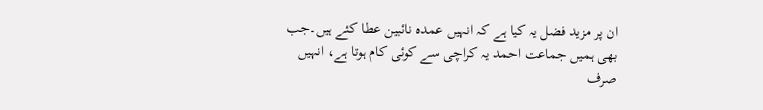ان پر مزید فضل یہ کیا ہے کہ انہیں عمدہ نائبین عطا کئے ہیں۔جب بھی ہمیں جماعت احمد یہ کراچی سے کوئی کام ہوتا ہے، انہیں صرف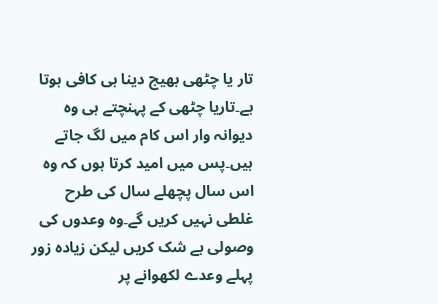تار یا چٹھی بھیج دینا ہی کافی ہوتا ہے۔تاریا چٹھی کے پہنچتے ہی وہ دیوانہ وار اس کام میں لگ جاتے ہیں۔پس میں امید کرتا ہوں کہ وہ اس سال پچھلے سال کی طرح غلطی نہیں کریں گے۔وہ وعدوں کی وصولی بے شک کریں لیکن زیادہ زور پہلے وعدے لکھوانے پر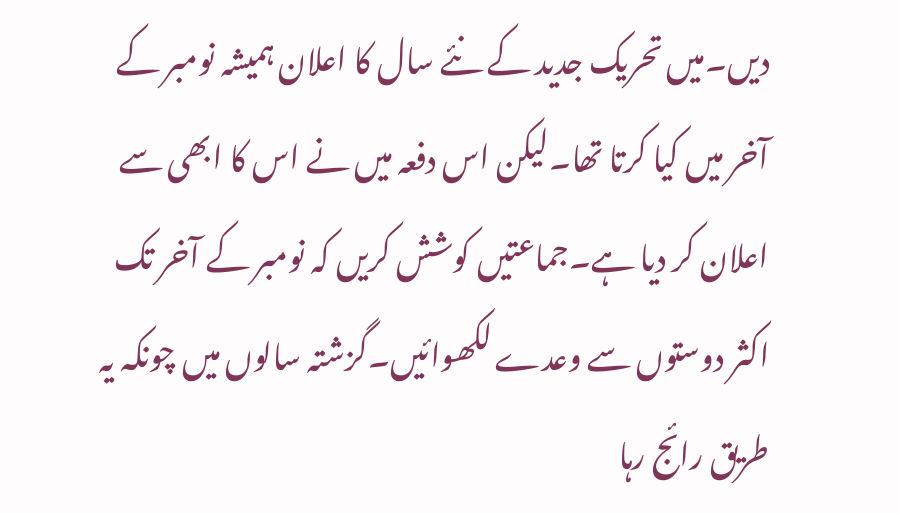دیں۔میں تحریک جدید کے نئے سال کا اعلان ہمیشہ نومبر کے آخر میں کیا کرتا تھا۔لیکن اس دفعہ میں نے اس کا ابھی سے اعلان کر دیا ہے۔جماعتیں کوشش کریں کہ نومبر کے آخر تک اکثر دوستوں سے وعدے لکھوائیں۔گزشتہ سالوں میں چونکہ یہ طریق رائج رہا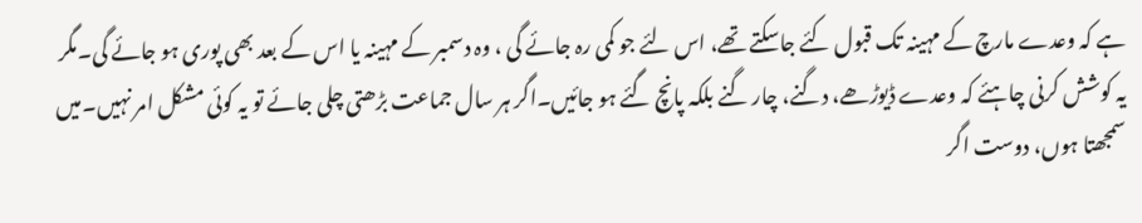ہے کہ وعدے مارچ کے مہینہ تک قبول کئے جاسکتے تھے، اس لئے جو کمی رہ جائے گی ، وہ دسمبر کے مہینہ یا اس کے بعد بھی پوری ہو جائے گی۔مگر یہ کوشش کرنی چاہئے کہ وعدے ڈیوڑھے، دگنے، چار گنے بلکہ پانچ گئے ہو جائیں۔اگر ہر سال جماعت بڑھتی چلی جائے تو یہ کوئی مشکل امر نہیں۔میں سمجھتا ہوں، دوست اگر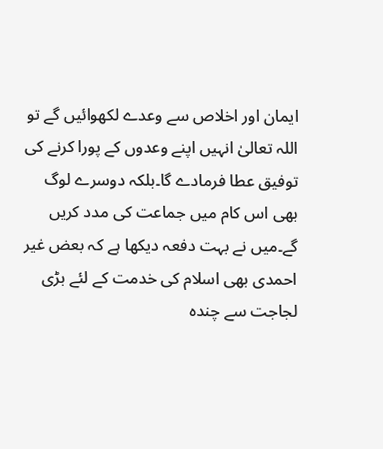ایمان اور اخلاص سے وعدے لکھوائیں گے تو اللہ تعالیٰ انہیں اپنے وعدوں کے پورا کرنے کی توفیق عطا فرمادے گا۔بلکہ دوسرے لوگ بھی اس کام میں جماعت کی مدد کریں گے۔میں نے بہت دفعہ دیکھا ہے کہ بعض غیر احمدی بھی اسلام کی خدمت کے لئے بڑی لجاجت سے چندہ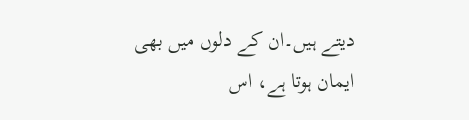دیتے ہیں۔ان کے دلوں میں بھی ایمان ہوتا ہے، اس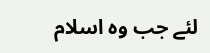لئے جب وہ اسلام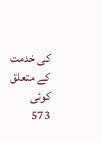کی خدمت کے متعلق کوئی 573